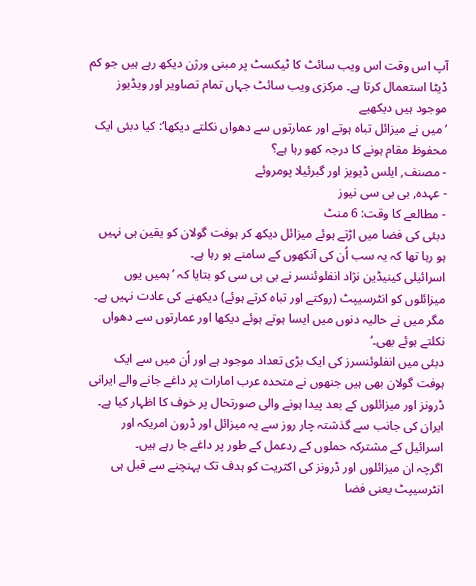آپ اس وقت اس ویب سائٹ کا ٹیکسٹ پر مبنی ورژن دیکھ رہے ہیں جو کم ڈیٹا استعمال کرتا ہے۔ مرکزی ویب سائٹ جہاں تمام تصاویر اور ویڈیوز موجود ہیں دیکھیے
’میں نے میزائل تباہ ہوتے اور عمارتوں سے دھواں نکلتے دیکھا‘: کیا دبئی ایک محفوظ مقام ہونے کا درجہ کھو رہا ہے؟
- مصنف, ایلس ڈیویز اور گبرئیلا پومروئے
- عہدہ, بی بی سی نیوز
- مطالعے کا وقت: 6 منٹ
دبئی کی فضا میں اڑتے ہوئے میزائل دیکھ کر ہوفت گولان کو یقین ہی نہیں ہو رہا تھا کہ یہ سب اُن کی آنکھوں کے سامنے ہو رہا ہے۔
اسرائیلی کینیڈین نژاد انفلوئنسر نے بی بی سی کو بتایا کہ ’ہمیں یوں میزائلوں کو انٹرسیپٹ (روکتے اور تباہ کرتے ہوئے) دیکھنے کی عادت نہیں ہے۔ مگر میں نے حالیہ دنوں میں ایسا ہوتے ہوئے دیکھا اور عمارتوں سے دھواں نکلتے ہوئے بھی۔‘
دبئی میں انفلوئنسرز کی ایک بڑی تعداد موجود ہے اور اُن میں سے ایک ہوفت گولان بھی ہیں جنھوں نے متحدہ عرب امارات پر داغے جانے والے ایرانی ڈرونز اور میزائلوں کے بعد پیدا ہونے والی صورتحال پر خوف کا اظہار کیا ہے۔
ایران کی جانب سے گذشتہ چار روز سے یہ میزائل اور ڈرون امریکہ اور اسرائیل کے مشترکہ حملوں کے ردعمل کے طور پر داغے جا رہے ہیں۔
اگرچہ ان میزائلوں اور ڈرونز کی اکثریت کو ہدف تک پہنچنے سے قبل ہی انٹرسیپٹ یعنی فضا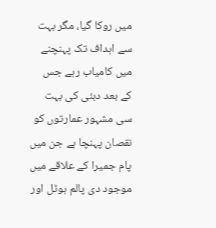میں روکا گیا، مگر بہت سے اہداف تک پہنچنے میں کامیاب رہے جس کے بعد دبئی کی بہت سی مشہور عمارتوں کو نقصان پہنچا ہے جن میں پام جمیرا کے علاقے میں موجود دی پالم ہوٹل اور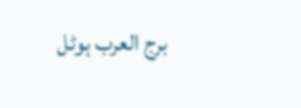برج العرب ہوٹل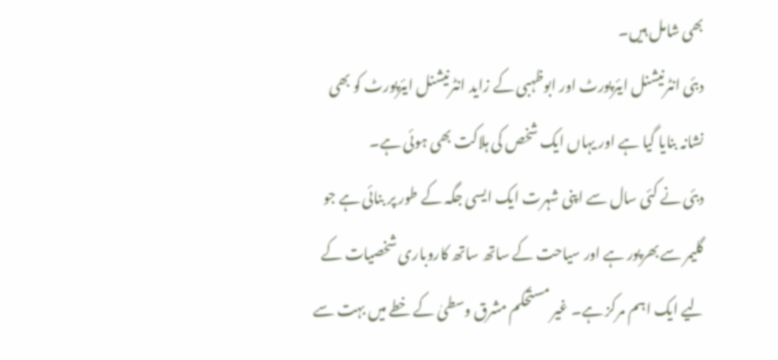بھی شامل ہیں۔
دبئی انٹرنیشنل ایئرپورٹ اور ابوظہبی کے زاید انٹرنیشنل ایئرپورٹ کو بھی نشانہ بنایا گیا ہے اور یہاں ایک شخص کی ہلاکت بھی ہوئی ہے۔
دبئی نے کئی سال سے اپنی شہرت ایک ایسی جگہ کے طور پر بنائی ہے جو گلیمر سے بھرپور ہے اور سیاحت کے ساتھ ساتھ کاروباری شخصیات کے لیے ایک اہم مرکز ہے۔ غیر مستحکم مشرق وسطیٰ کے خطے میں بہت سے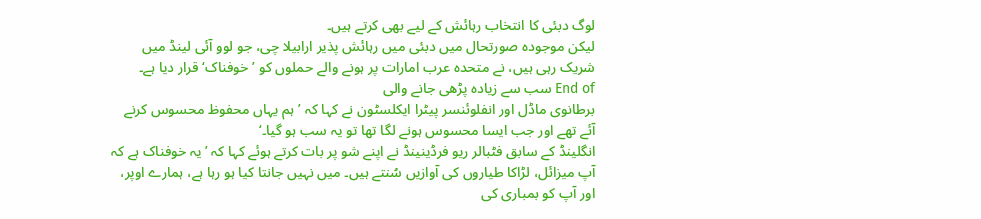لوگ دبئی کا انتخاب رہائش کے لیے بھی کرتے ہیں۔
لیکن موجودہ صورتحال میں دبئی میں رہائش پذیر ارابیلا چی، جو لوو آئی لینڈ میں شریک رہی ہیں، نے متحدہ عرب امارات پر ہونے والے حملوں کو ’خوفناک‘ قرار دیا ہے۔
End of سب سے زیادہ پڑھی جانے والی
برطانوی ماڈل اور انفلوئنسر پیٹرا ایکلسٹون نے کہا کہ ’ہم یہاں محفوظ محسوس کرنے آئے تھے اور جب ایسا محسوس ہونے لگا تھا تو یہ سب ہو گیا۔‘
انگلینڈ کے سابق فٹبالر ریو فرڈینینڈ نے اپنے شو پر بات کرتے ہوئے کہا کہ ’یہ خوفناک ہے کہ آپ میزائل، لڑاکا طیاروں کی آوازیں سُنتے ہیں۔ میں نہیں جانتا کیا ہو رہا ہے، ہمارے اوپر، اور آپ کو بمباری کی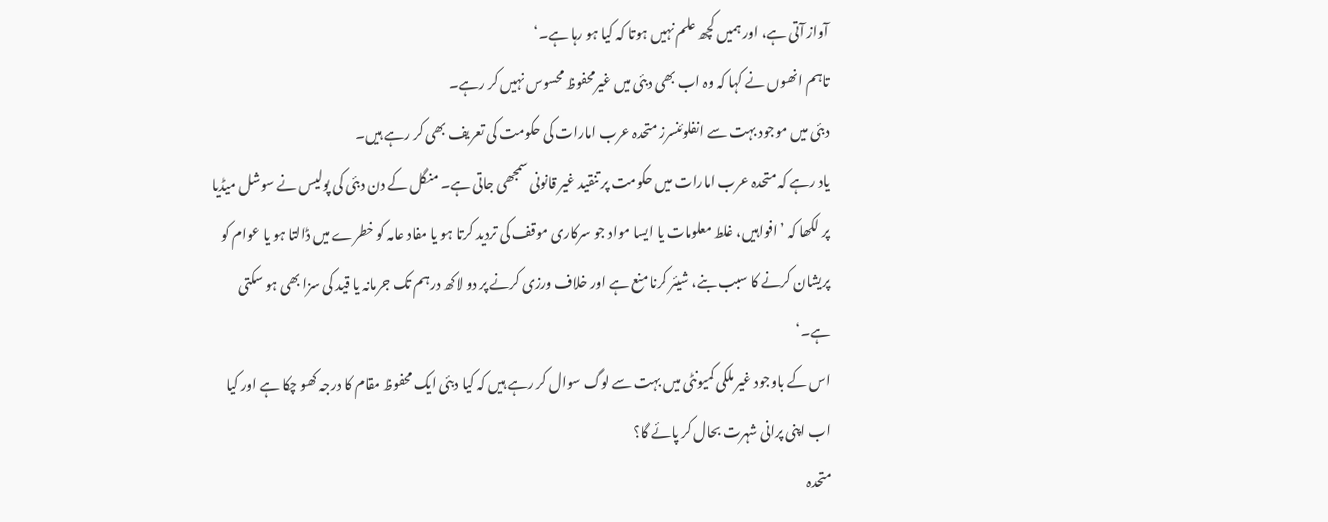آواز آتی ہے، اور ہمیں کچھ علم نہیں ہوتا کہ کیا ہو رہا ہے۔‘
تاہم انھوں نے کہا کہ وہ اب بھی دبئی میں غیرمحفوظ محسوس نہیں کر رہے۔
دبئی میں موجود بہت سے انفلوئنسرز متحدہ عرب امارات کی حکومت کی تعریف بھی کر رہے ہیں۔
یاد رہے کہ متحدہ عرب امارات میں حکومت پر تنقید غیر قانونی سمجھی جاتی ہے۔ منگل کے دن دبئی کی پولیس نے سوشل میڈیا پر لکھا کہ ’افواہیں، غلط معلومات یا ایسا مواد جو سرکاری موقف کی تردید کرتا ہو یا مفاد عامہ کو خطرے میں ڈالتا ہو یا عوام کو پریشان کرنے کا سبب بنے، شیئر کرنا منع ہے اور خلاف ورزی کرنے پر دو لاکھ درہم تک جرمانہ یا قید کی سزا بھی ہو سکتی ہے۔‘
اس کے باوجود غیر ملکی کمیونٹی میں بہت سے لوگ سوال کر رہے ہیں کہ کیا دبئی ایک محفوظ مقام کا درجہ کھو چکا ہے اور کیا اب اپنی پرانی شہرت بحال کر پائے گا؟
متحدہ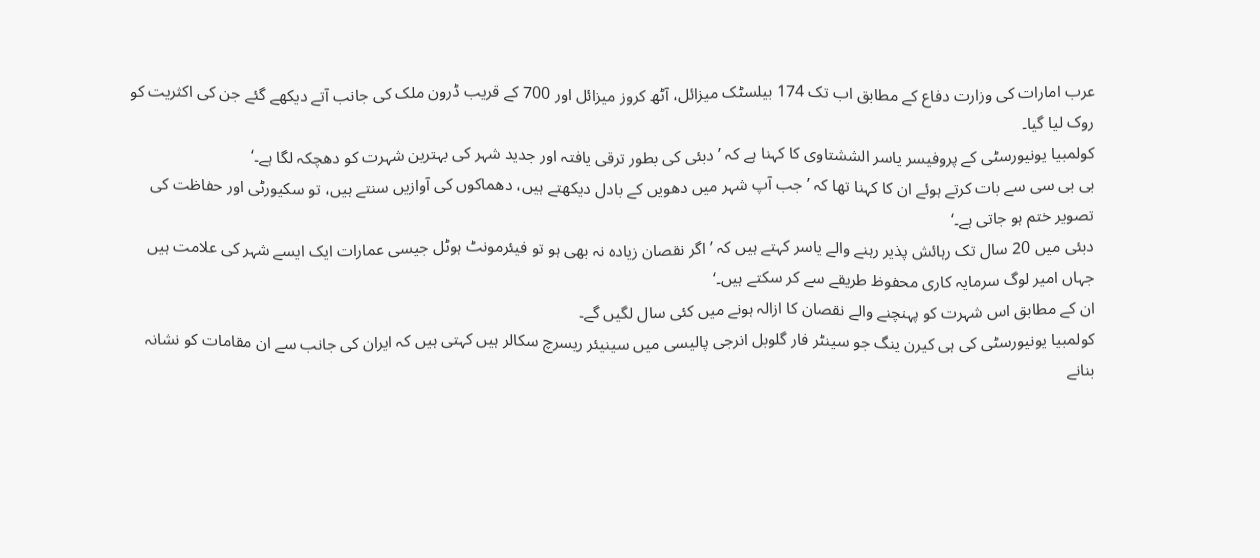عرب امارات کی وزارت دفاع کے مطابق اب تک 174 بیلسٹک میزائل، آٹھ کروز میزائل اور 700 کے قریب ڈرون ملک کی جانب آتے دیکھے گئے جن کی اکثریت کو روک لیا گیا۔
کولمبیا یونیورسٹی کے پروفیسر یاسر الششتاوی کا کہنا ہے کہ ’دبئی کی بطور ترقی یافتہ اور جدید شہر کی بہترین شہرت کو دھچکہ لگا ہے۔‘
بی بی سی سے بات کرتے ہوئے ان کا کہنا تھا کہ ’جب آپ شہر میں دھویں کے بادل دیکھتے ہیں، دھماکوں کی آوازیں سنتے ہیں، تو سکیورٹی اور حفاظت کی تصویر ختم ہو جاتی ہے۔‘
دبئی میں 20 سال تک رہائش پذیر رہنے والے یاسر کہتے ہیں کہ ’اگر نقصان زیادہ نہ بھی ہو تو فیئرمونٹ ہوٹل جیسی عمارات ایک ایسے شہر کی علامت ہیں جہاں امیر لوگ سرمایہ کاری محفوظ طریقے سے کر سکتے ہیں۔‘
ان کے مطابق اس شہرت کو پہنچنے والے نقصان کا ازالہ ہونے میں کئی سال لگیں گے۔
کولمبیا یونیورسٹی کی ہی کیرن ینگ جو سینٹر فار گلوبل انرجی پالیسی میں سینیئر ریسرچ سکالر ہیں کہتی ہیں کہ ایران کی جانب سے ان مقامات کو نشانہ بنانے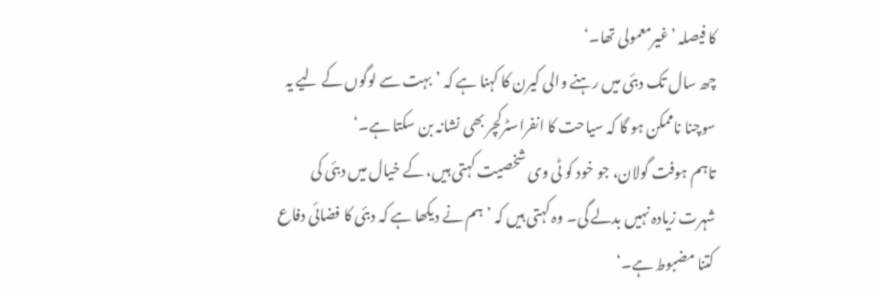کا فیصلہ ’غیرمعمولی تھا۔‘
چھ سال تک دبئی میں رہنے والی کیرن کا کہنا ہے کہ ’بہت سے لوگوں کے لیے یہ سوچنا ناممکن ہو گا کہ سیاحت کا انفراسٹرکچر بھی نشانہ بن سکتا ہے۔‘
تاہم ہوفت گولان، جو خود کو ٹی وی شخصیت کہتی ہیں، کے خیال میں دبئی کی شہرت زیادہ نہیں بدلے گی۔ وہ کہتی ہیں کہ ’ہم نے دیکھا ہے کہ دبئی کا فضائی دفاع کتنا مضبوط ہے۔‘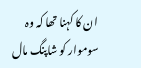ان کا کہنا تھا کہ وہ سوموار کو شاپنگ مال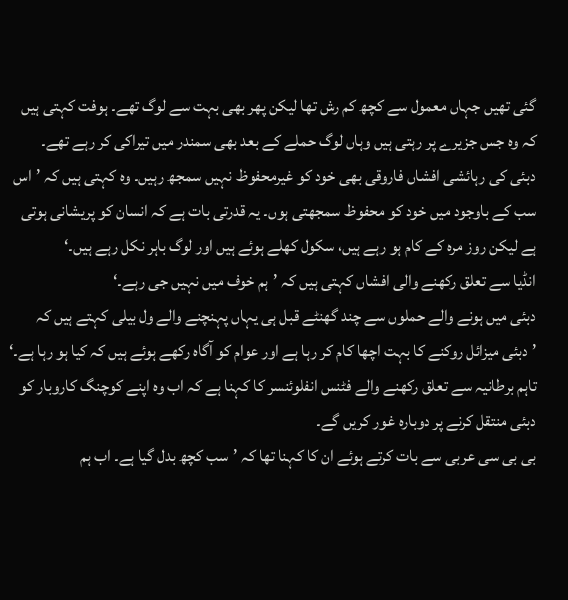گئی تھیں جہاں معمول سے کچھ کم رش تھا لیکن پھر بھی بہت سے لوگ تھے۔ ہوفت کہتی ہیں کہ وہ جس جزیرے پر رہتی ہیں وہاں لوگ حملے کے بعد بھی سمندر میں تیراکی کر رہے تھے۔
دبئی کی رہائشی افشاں فاروقی بھی خود کو غیرمحفوظ نہیں سمجھ رہیں۔ وہ کہتی ہیں کہ ’اس سب کے باوجود میں خود کو محفوظ سمجھتی ہوں۔ یہ قدرتی بات ہے کہ انسان کو پریشانی ہوتی ہے لیکن روز مرہ کے کام ہو رہے ہیں، سکول کھلے ہوئے ہیں اور لوگ باہر نکل رہے ہیں۔‘
انڈیا سے تعلق رکھنے والی افشاں کہتی ہیں کہ ’ہم خوف میں نہیں جی رہے۔‘
دبئی میں ہونے والے حملوں سے چند گھنٹے قبل ہی یہاں پہنچنے والے ول بیلی کہتے ہیں کہ ’دبئی میزائل روکنے کا بہت اچھا کام کر رہا ہے اور عوام کو آگاہ رکھے ہوئے ہیں کہ کیا ہو رہا ہے۔‘
تاہم برطانیہ سے تعلق رکھنے والے فٹنس انفلوئنسر کا کہنا ہے کہ اب وہ اپنے کوچنگ کاروبار کو دبئی منتقل کرنے پر دوبارہ غور کریں گے۔
بی بی سی عربی سے بات کرتے ہوئے ان کا کہنا تھا کہ ’سب کچھ بدل گیا ہے۔ اب ہم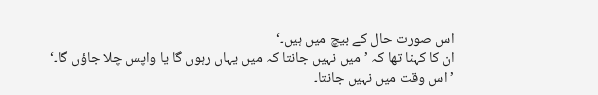اس صورت حال کے بیچ میں ہیں۔‘
ان کا کہنا تھا کہ ’میں نہیں جانتا کہ میں یہاں رہوں گا یا واپس چلا جاؤں گا۔‘
’اس وقت میں نہیں جانتا۔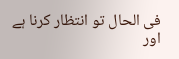فی الحال تو انتظار کرنا ہے اور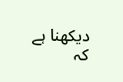دیکھنا ہے کہ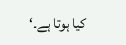کیا ہوتا ہے۔‘